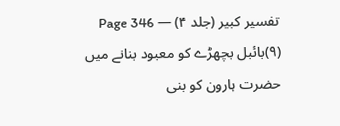تفسیر کبیر (جلد ۴) — Page 346
(۹)بائبل بچھڑے کو معبود بنانے میں حضرت ہارون کو بنی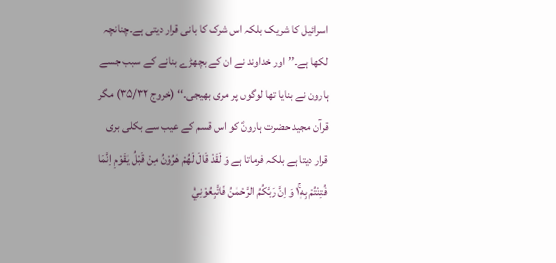اسرائیل کا شریک بلکہ اس شرک کا بانی قرار دیتی ہے۔چنانچہ لکھا ہے۔’’اور خداوند نے ان کے بچھڑے بنانے کے سبب جسے ہارون نے بنایا تھا لوگوں پر مری بھیجی۔‘‘ (خروج ۳۵/۳۲) مگر قرآن مجید حضرت ہارونؑ کو اس قسم کے عیب سے بکلی بری قرار دیتا ہے بلکہ فرماتا ہے وَ لَقَدْ قَالَ لَهُمْ هٰرُوْنُ مِنْ قَبْلُ يٰقَوْمِ اِنَّمَا فُتِنْتُمْ بِهٖ١ۚ وَ اِنَّ رَبَّكُمُ الرَّحْمٰنُ فَاتَّبِعُوْنِيْ۠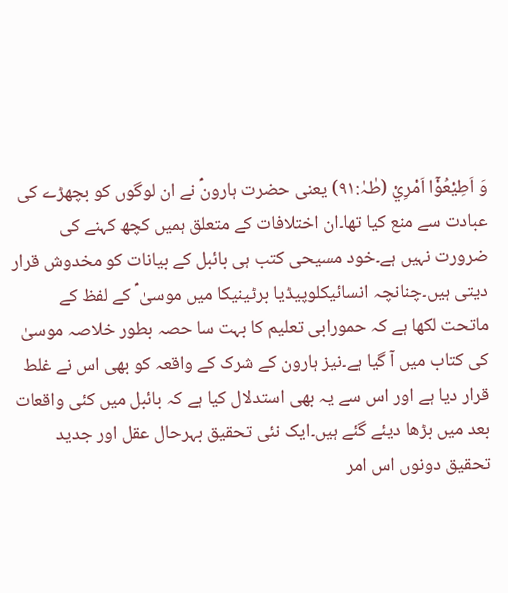وَ اَطِيْعُوْۤا اَمْرِيْ (طٰہٰ:۹۱) یعنی حضرت ہارونؑ نے ان لوگوں کو بچھڑے کی عبادت سے منع کیا تھا۔ان اختلافات کے متعلق ہمیں کچھ کہنے کی ضرورت نہیں ہے۔خود مسیحی کتب ہی بائبل کے بیانات کو مخدوش قرار دیتی ہیں۔چنانچہ انسائیکلوپیڈیا برٹینیکا میں موسیٰ ؑ کے لفظ کے ماتحت لکھا ہے کہ حمورابی تعلیم کا بہت سا حصہ بطور خلاصہ موسیٰ کی کتاب میں آ گیا ہے۔نیز ہارون کے شرک کے واقعہ کو بھی اس نے غلط قرار دیا ہے اور اس سے یہ بھی استدلال کیا ہے کہ بائبل میں کئی واقعات بعد میں بڑھا دیئے گئے ہیں۔ایک نئی تحقیق بہرحال عقل اور جدید تحقیق دونوں اس امر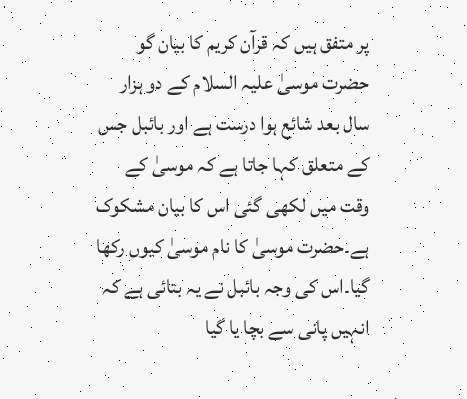پر متفق ہیں کہ قرآن کریم کا بیان گو حضرت موسیٰ علیہ السلام کے دو ہزار سال بعد شائع ہوا درست ہے اور بائبل جس کے متعلق کہا جاتا ہے کہ موسیٰ کے وقت میں لکھی گئی اس کا بیان مشکوک ہے۔حضرت موسیٰ کا نام موسیٰ کیوں رکھا گیا۔اس کی وجہ بائبل نے یہ بتائی ہے کہ انہیں پانی سے بچا یا گیا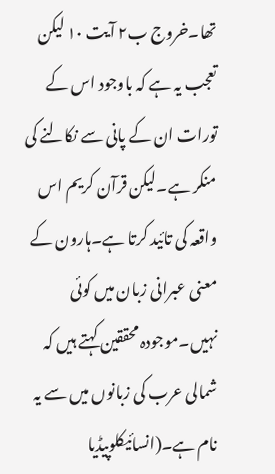تھا۔خروج ب۲ آیت ۱۰ لیکن تعجب یہ ہے کہ باوجود اس کے تورات ان کے پانی سے نکالنے کی منکر ہے۔لیکن قرآن کریم اس واقعہ کی تائید کرتا ہے۔ہارون کے معنی عبرانی زبان میں کوئی نہیں۔موجودہ محققین کہتے ہیں کہ شمالی عرب کی زبانوں میں سے یہ نام ہے۔(انسائیکلوپیڈیا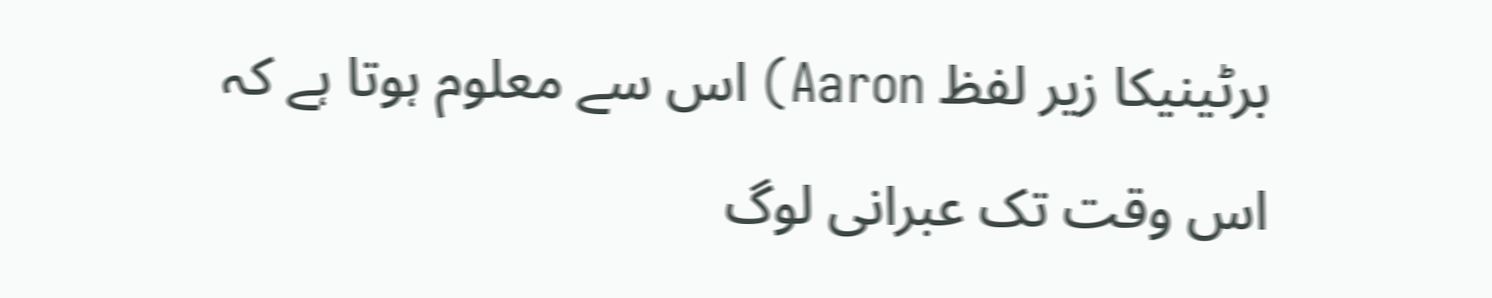برٹینیکا زیر لفظ Aaron) اس سے معلوم ہوتا ہے کہ اس وقت تک عبرانی لوگ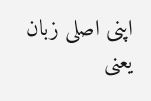اپنی اصلی زبان یعنی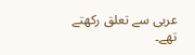عربی سے تعلق رکھتے تھے۔